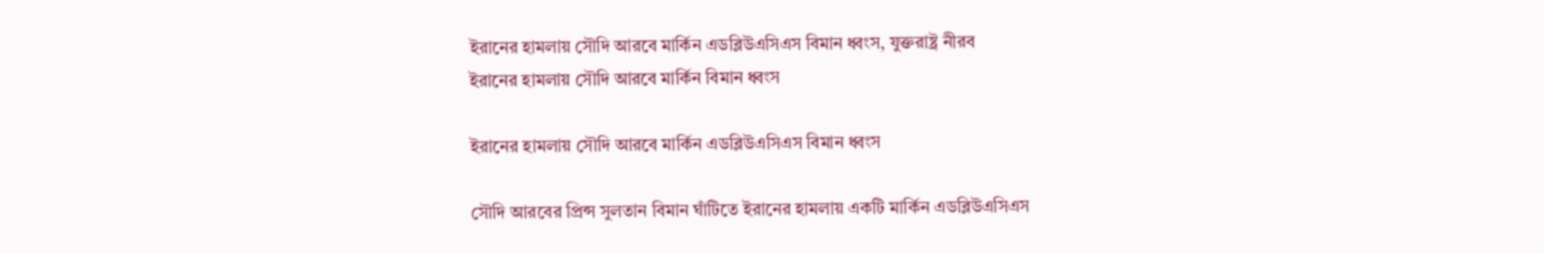ইরানের হামলায় সৌদি আরবে মার্কিন এডব্লিউএসিএস বিমান ধ্বংস, যুক্তরাষ্ট্র নীরব
ইরানের হামলায় সৌদি আরবে মার্কিন বিমান ধ্বংস

ইরানের হামলায় সৌদি আরবে মার্কিন এডব্লিউএসিএস বিমান ধ্বংস

সৌদি আরবের প্রিন্স সুলতান বিমান ঘাঁটিতে ইরানের হামলায় একটি মার্কিন এডব্লিউএসিএস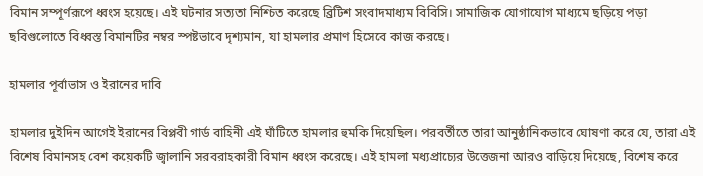বিমান সম্পূর্ণরূপে ধ্বংস হয়েছে। এই ঘটনার সত্যতা নিশ্চিত করেছে ব্রিটিশ সংবাদমাধ্যম বিবিসি। সামাজিক যোগাযোগ মাধ্যমে ছড়িয়ে পড়া ছবিগুলোতে বিধ্বস্ত বিমানটির নম্বর স্পষ্টভাবে দৃশ্যমান, যা হামলার প্রমাণ হিসেবে কাজ করছে।

হামলার পূর্বাভাস ও ইরানের দাবি

হামলার দুইদিন আগেই ইরানের বিপ্লবী গার্ড বাহিনী এই ঘাঁটিতে হামলার হুমকি দিয়েছিল। পরবর্তীতে তারা আনুষ্ঠানিকভাবে ঘোষণা করে যে, তারা এই বিশেষ বিমানসহ বেশ কয়েকটি জ্বালানি সরবরাহকারী বিমান ধ্বংস করেছে। এই হামলা মধ্যপ্রাচ্যের উত্তেজনা আরও বাড়িয়ে দিয়েছে, বিশেষ করে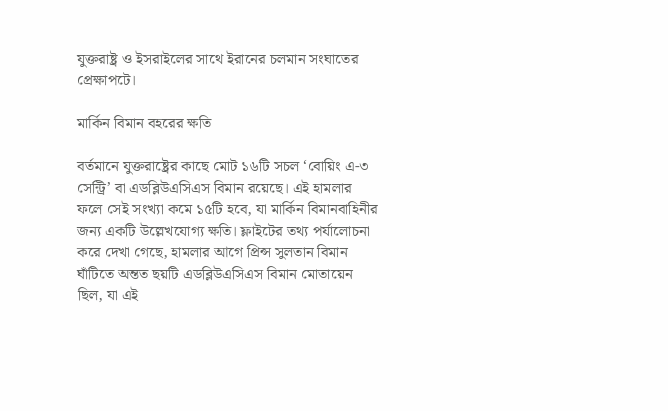যুক্তরাষ্ট্র ও ইসরাইলের সাথে ইরানের চলমান সংঘাতের প্রেক্ষাপটে।

মার্কিন বিমান বহরের ক্ষতি

বর্তমানে যুক্তরাষ্ট্রের কাছে মোট ১৬টি সচল ‘বোয়িং এ-৩ সেন্ট্রি’ বা এডব্লিউএসিএস বিমান রয়েছে। এই হামলার ফলে সেই সংখ্যা কমে ১৫টি হবে, যা মার্কিন বিমানবাহিনীর জন্য একটি উল্লেখযোগ্য ক্ষতি। ফ্লাইটের তথ্য পর্যালোচনা করে দেখা গেছে, হামলার আগে প্রিন্স সুলতান বিমান ঘাঁটিতে অন্তত ছয়টি এডব্লিউএসিএস বিমান মোতায়েন ছিল, যা এই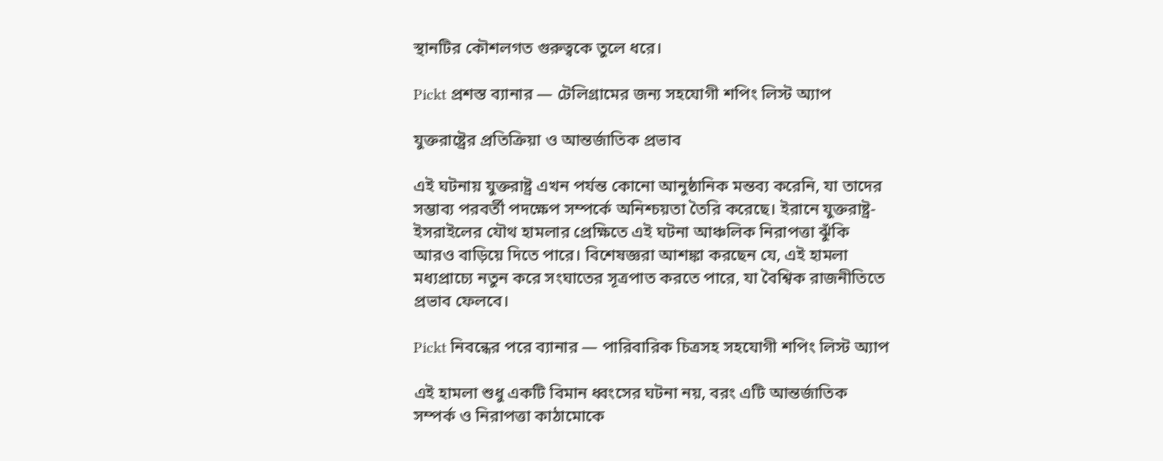স্থানটির কৌশলগত গুরুত্বকে তুলে ধরে।

Pickt প্রশস্ত ব্যানার — টেলিগ্রামের জন্য সহযোগী শপিং লিস্ট অ্যাপ

যুক্তরাষ্ট্রের প্রতিক্রিয়া ও আন্তর্জাতিক প্রভাব

এই ঘটনায় যুক্তরাষ্ট্র এখন পর্যন্ত কোনো আনুষ্ঠানিক মন্তব্য করেনি, যা তাদের সম্ভাব্য পরবর্তী পদক্ষেপ সম্পর্কে অনিশ্চয়তা তৈরি করেছে। ইরানে যুক্তরাষ্ট্র-ইসরাইলের যৌথ হামলার প্রেক্ষিতে এই ঘটনা আঞ্চলিক নিরাপত্তা ঝুঁকি আরও বাড়িয়ে দিতে পারে। বিশেষজ্ঞরা আশঙ্কা করছেন যে, এই হামলা মধ্যপ্রাচ্যে নতুন করে সংঘাতের সূত্রপাত করতে পারে, যা বৈশ্বিক রাজনীতিতে প্রভাব ফেলবে।

Pickt নিবন্ধের পরে ব্যানার — পারিবারিক চিত্রসহ সহযোগী শপিং লিস্ট অ্যাপ

এই হামলা শুধু একটি বিমান ধ্বংসের ঘটনা নয়, বরং এটি আন্তর্জাতিক সম্পর্ক ও নিরাপত্তা কাঠামোকে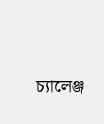চ্যালেঞ্জ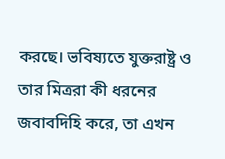করছে। ভবিষ্যতে যুক্তরাষ্ট্র ও তার মিত্ররা কী ধরনের জবাবদিহি করে, তা এখন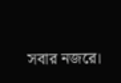সবার নজরে।